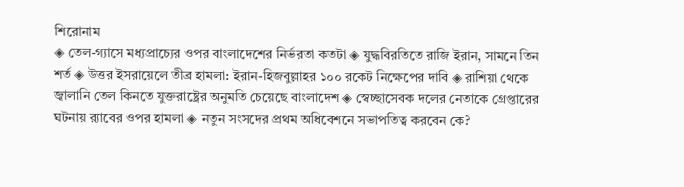শিরোনাম
◈ তেল-গ্যাসে মধ্যপ্রাচ্যের ওপর বাংলাদেশের নির্ভরতা কতটা ◈ যুদ্ধবিরতিতে রাজি ইরান, সামনে তিন শর্ত ◈ উত্তর ইসরায়েলে তীব্র হামলা: ইরান-হিজবুল্লাহর ১০০ রকেট নিক্ষেপের দাবি ◈ রাশিয়া থেকে জ্বালানি তেল কিনতে যুক্তরাষ্ট্রের অনুমতি চেয়েছে বাংলাদেশ ◈ স্বেচ্ছাসেবক দলের নেতাকে গ্রেপ্তারের ঘটনায় র‌্যাবের ওপর হামলা ◈ নতুন সংসদের প্রথম অধিবেশনে সভাপতিত্ব করবেন কে?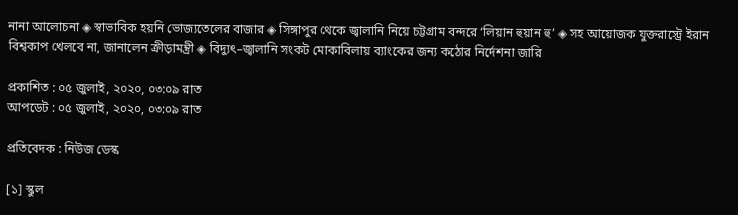নানা আলোচনা ◈ স্বাভাবিক হয়নি ভোজ্যতেলের বাজার ◈ সিঙ্গাপুর থেকে জ্বালানি নিয়ে চট্টগ্রাম বন্দরে ‘লিয়ান হুয়ান হু’ ◈ সহ আ‌য়োজক যুক্তরা‌স্ট্রে ইরান বিশ্বকাপ খেলবে না, জানালেন ক্রীড়ামন্ত্রী ◈ বিদ্যুৎ–জ্বালানি সংকট মোকাবিলায় ব্যাংকের জন্য কঠোর নির্দেশনা জারি

প্রকাশিত : ০৫ জুলাই, ২০২০, ০৩:০৯ রাত
আপডেট : ০৫ জুলাই, ২০২০, ০৩:০৯ রাত

প্রতিবেদক : নিউজ ডেস্ক

[১] স্কুল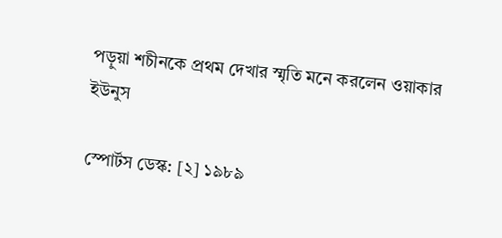পড়ুয়া শচীনকে প্রথম দেখার স্মৃতি মনে করলেন ওয়াকার ইউনুস

স্পোর্টস ডেস্ক: [২] ১৯৮৯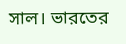সাল। ভারতের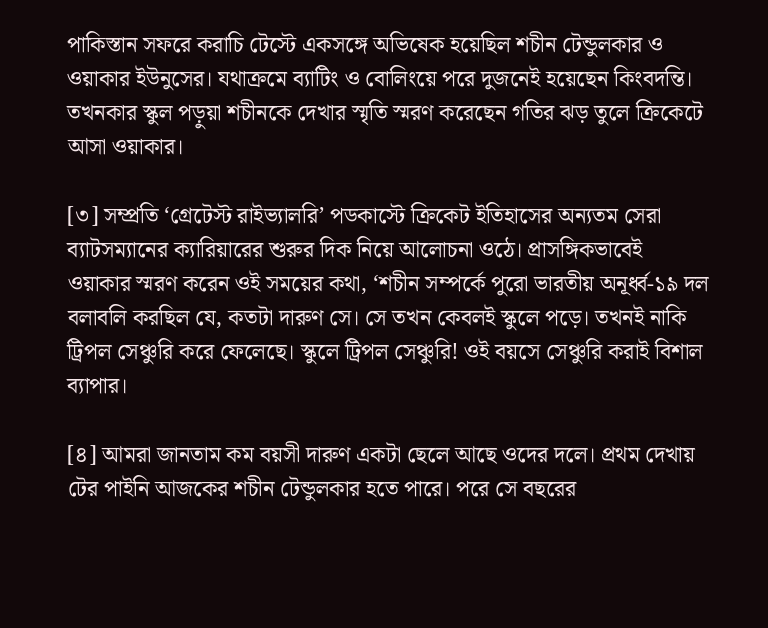পাকিস্তান সফরে করাচি টেস্টে একসঙ্গে অভিষেক হয়েছিল শচীন টেন্ডুলকার ও ওয়াকার ইউনুসের। যথাক্রমে ব্যাটিং ও বোলিংয়ে পরে দুজনেই হয়েছেন কিংবদন্তি। তখনকার স্কুল পড়ুয়া শচীনকে দেখার স্মৃতি স্মরণ করেছেন গতির ঝড় তুলে ক্রিকেটে আসা ওয়াকার।

[৩] সম্প্রতি ‘গ্রেটেস্ট রাইভ্যালরি’ পডকাস্টে ক্রিকেট ইতিহাসের অন্যতম সেরা ব্যাটসম্যানের ক্যারিয়ারের শুরুর দিক নিয়ে আলোচনা ওঠে। প্রাসঙ্গিকভাবেই ওয়াকার স্মরণ করেন ওই সময়ের কথা, ‘শচীন সম্পর্কে পুরো ভারতীয় অনূর্ধ্ব-১৯ দল বলাবলি করছিল যে, কতটা দারুণ সে। সে তখন কেবলই স্কুলে পড়ে। তখনই নাকি ট্রিপল সেঞ্চুরি করে ফেলেছে। স্কুলে ট্রিপল সেঞ্চুরি! ওই বয়সে সেঞ্চুরি করাই বিশাল ব্যাপার।

[৪] আমরা জানতাম কম বয়সী দারুণ একটা ছেলে আছে ওদের দলে। প্রথম দেখায় টের পাইনি আজকের শচীন টেন্ডুলকার হতে পারে। পরে সে বছরের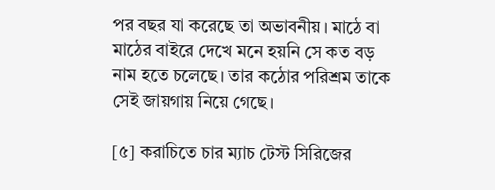পর বছর যা করেছে তা অভাবনীয়। মাঠে বা মাঠের বাইরে দেখে মনে হয়নি সে কত বড় নাম হতে চলেছে। তার কঠোর পরিশ্রম তাকে সেই জায়গায় নিয়ে গেছে।

[৫] করাচিতে চার ম্যাচ টেস্ট সিরিজের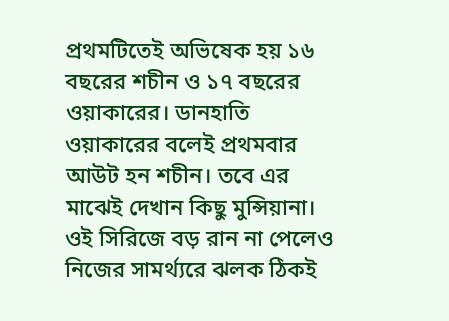প্রথমটিতেই অভিষেক হয় ১৬ বছরের শচীন ও ১৭ বছরের ওয়াকারের। ডানহাতি ওয়াকারের বলেই প্রথমবার আউট হন শচীন। তবে এর মাঝেই দেখান কিছু মুন্সিয়ানা। ওই সিরিজে বড় রান না পেলেও নিজের সামর্থ্যরে ঝলক ঠিকই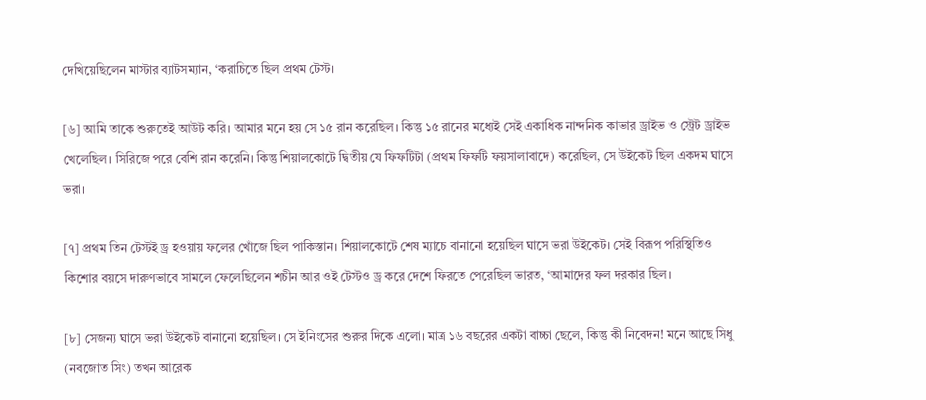দেখিয়েছিলেন মাস্টার ব্যাটসম্যান, ‘করাচিতে ছিল প্রথম টেস্ট।

[৬] আমি তাকে শুরুতেই আউট করি। আমার মনে হয় সে ১৫ রান করেছিল। কিন্তু ১৫ রানের মধ্যেই সেই একাধিক নান্দনিক কাভার ড্রাইভ ও স্ট্রেট ড্রাইভ খেলেছিল। সিরিজে পরে বেশি রান করেনি। কিন্তু শিয়ালকোটে দ্বিতীয় যে ফিফটিটা (প্রথম ফিফটি ফয়সালাবাদে) করেছিল, সে উইকেট ছিল একদম ঘাসে ভরা।

[৭] প্রথম তিন টেস্টই ড্র হওয়ায় ফলের খোঁজে ছিল পাকিস্তান। শিয়ালকোটে শেষ ম্যাচে বানানো হয়েছিল ঘাসে ভরা উইকেট। সেই বিরূপ পরিস্থিতিও কিশোর বয়সে দারুণভাবে সামলে ফেলেছিলেন শচীন আর ওই টেস্টও ড্র করে দেশে ফিরতে পেরেছিল ভারত, ‘আমাদের ফল দরকার ছিল।

[৮] সেজন্য ঘাসে ভরা উইকেট বানানো হয়েছিল। সে ইনিংসের শুরুর দিকে এলো। মাত্র ১৬ বছরের একটা বাচ্চা ছেলে, কিন্তু কী নিবেদন! মনে আছে সিধু (নবজোত সিং) তখন আরেক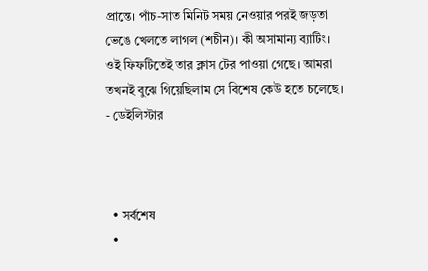প্রান্তে। পাঁচ-সাত মিনিট সময় নেওয়ার পরই জড়তা ভেঙে খেলতে লাগল (শচীন)। কী অসামান্য ব্যাটিং। ওই ফিফটিতেই তার ক্লাস টের পাওয়া গেছে। আমরা তখনই বুঝে গিয়েছিলাম সে বিশেষ কেউ হতে চলেছে। - ডেইলিস্টার



  • সর্বশেষ
  •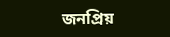জনপ্রিয়